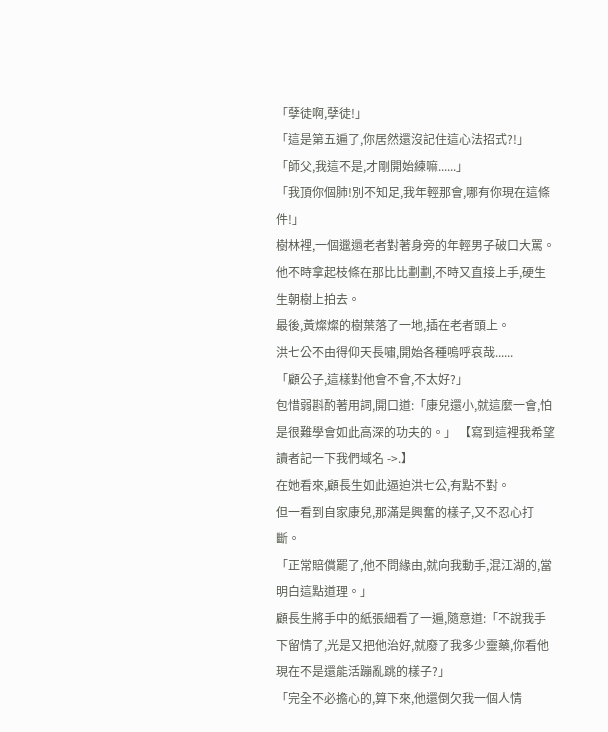「孽徒啊,孽徒!」
「這是第五遍了,你居然還沒記住這心法招式?!」
「師父,我這不是,才剛開始練嘛......」
「我頂你個肺!別不知足,我年輕那會,哪有你現在這條件!」
樹林裡,一個邋遢老者對著身旁的年輕男子破口大罵。
他不時拿起枝條在那比比劃劃,不時又直接上手,硬生生朝樹上拍去。
最後,黃燦燦的樹葉落了一地,插在老者頭上。
洪七公不由得仰天長嘯,開始各種嗚呼哀哉......
「顧公子,這樣對他會不會,不太好?」
包惜弱斟酌著用詞,開口道:「康兒還小,就這麼一會,怕是很難學會如此高深的功夫的。」 【寫到這裡我希望讀者記一下我們域名 ->.】
在她看來,顧長生如此逼迫洪七公,有點不對。
但一看到自家康兒,那滿是興奮的樣子,又不忍心打斷。
「正常賠償罷了,他不問緣由,就向我動手,混江湖的,當明白這點道理。」
顧長生將手中的紙張細看了一遍,隨意道:「不說我手下留情了,光是又把他治好,就廢了我多少靈藥,你看他現在不是還能活蹦亂跳的樣子?」
「完全不必擔心的,算下來,他還倒欠我一個人情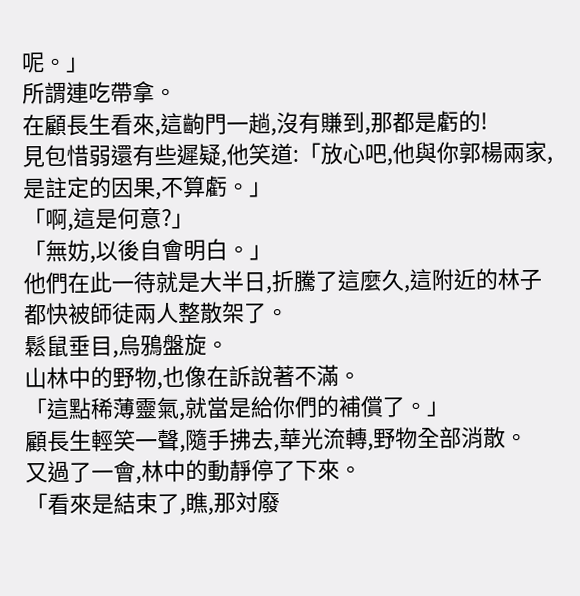呢。」
所謂連吃帶拿。
在顧長生看來,這齣門一趟,沒有賺到,那都是虧的!
見包惜弱還有些遲疑,他笑道:「放心吧,他與你郭楊兩家,是註定的因果,不算虧。」
「啊,這是何意?」
「無妨,以後自會明白。」
他們在此一待就是大半日,折騰了這麼久,這附近的林子都快被師徒兩人整散架了。
鬆鼠垂目,烏鴉盤旋。
山林中的野物,也像在訴說著不滿。
「這點稀薄靈氣,就當是給你們的補償了。」
顧長生輕笑一聲,隨手拂去,華光流轉,野物全部消散。
又過了一會,林中的動靜停了下來。
「看來是結束了,瞧,那対廢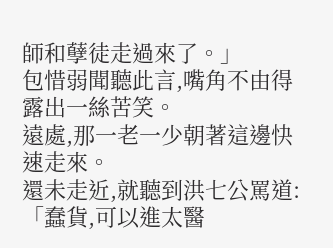師和孽徒走過來了。」
包惜弱聞聽此言,嘴角不由得露出一絲苦笑。
遠處,那一老一少朝著這邊快速走來。
還未走近,就聽到洪七公罵道:「蠢貨,可以進太醫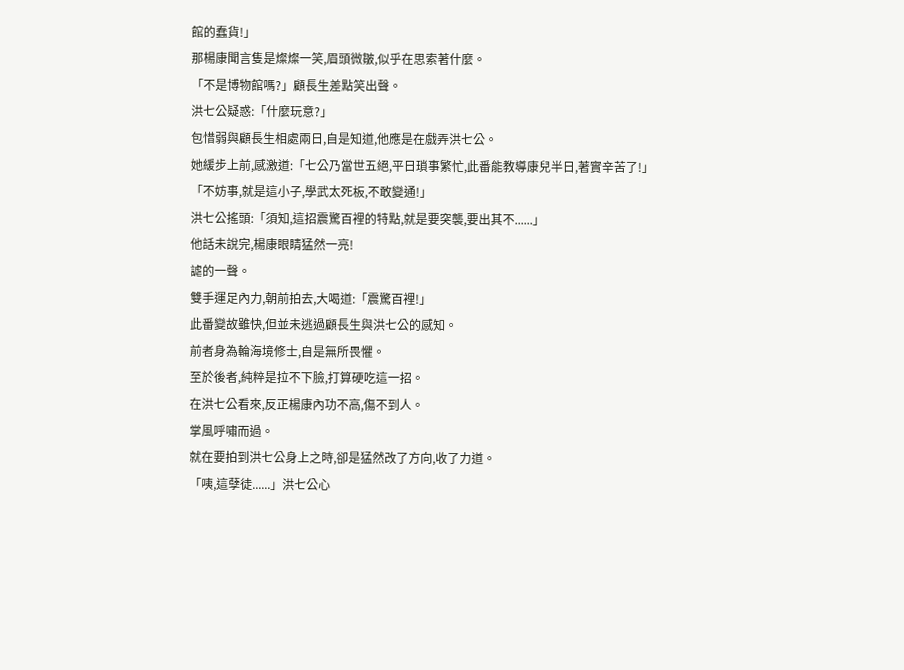館的蠢貨!」
那楊康聞言隻是燦燦一笑,眉頭微皺,似乎在思索著什麼。
「不是博物館嗎?」顧長生差點笑出聲。
洪七公疑惑:「什麼玩意?」
包惜弱與顧長生相處兩日,自是知道,他應是在戲弄洪七公。
她緩步上前,感激道:「七公乃當世五絕,平日瑣事繁忙,此番能教導康兒半日,著實辛苦了!」
「不妨事,就是這小子,學武太死板,不敢變通!」
洪七公搖頭:「須知,這招震驚百裡的特點,就是要突襲,要出其不......」
他話未說完,楊康眼睛猛然一亮!
謔的一聲。
雙手運足內力,朝前拍去,大喝道:「震驚百裡!」
此番變故雖快,但並未逃過顧長生與洪七公的感知。
前者身為輪海境修士,自是無所畏懼。
至於後者,純粹是拉不下臉,打算硬吃這一招。
在洪七公看來,反正楊康內功不高,傷不到人。
掌風呼嘯而過。
就在要拍到洪七公身上之時,卻是猛然改了方向,收了力道。
「咦,這孽徒......」洪七公心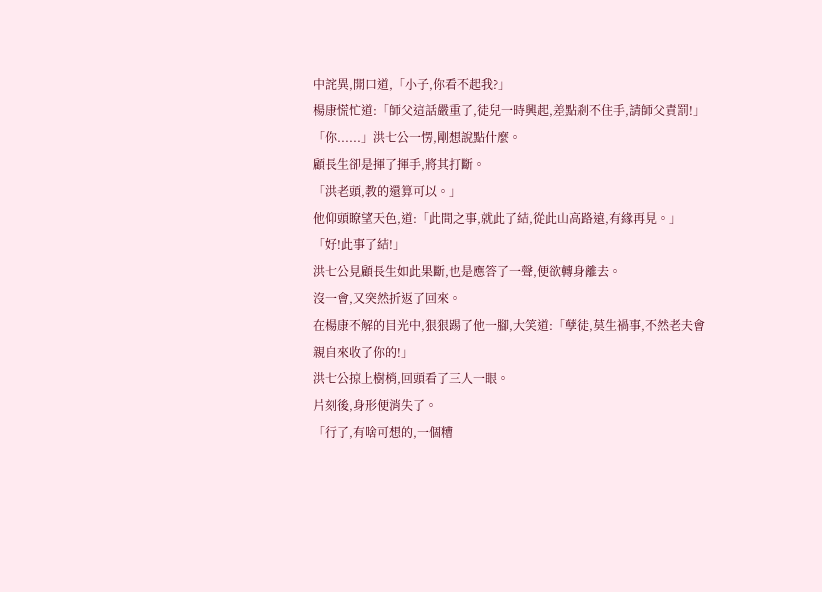中詫異,開口道,「小子,你看不起我?」
楊康慌忙道:「師父這話嚴重了,徒兒一時興起,差點剎不住手,請師父責罰!」
「你......」洪七公一愣,剛想說點什麼。
顧長生卻是揮了揮手,將其打斷。
「洪老頭,教的還算可以。」
他仰頭瞭望天色,道:「此間之事,就此了結,從此山高路遠,有緣再見。」
「好!此事了結!」
洪七公見顧長生如此果斷,也是應答了一聲,便欲轉身離去。
沒一會,又突然折返了回來。
在楊康不解的目光中,狠狠踢了他一腳,大笑道:「孽徒,莫生禍事,不然老夫會親自來收了你的!」
洪七公掠上樹梢,回頭看了三人一眼。
片刻後,身形便消失了。
「行了,有啥可想的,一個糟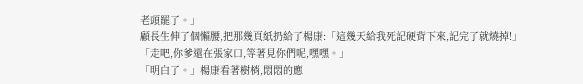老頭罷了。」
顧長生伸了個懶腰,把那幾頁紙扔給了楊康:「這幾天給我死記硬背下來,記完了就燒掉!」
「走吧,你爹還在張家口,等著見你們呢,嘿嘿。」
「明白了。」楊康看著樹梢,悶悶的應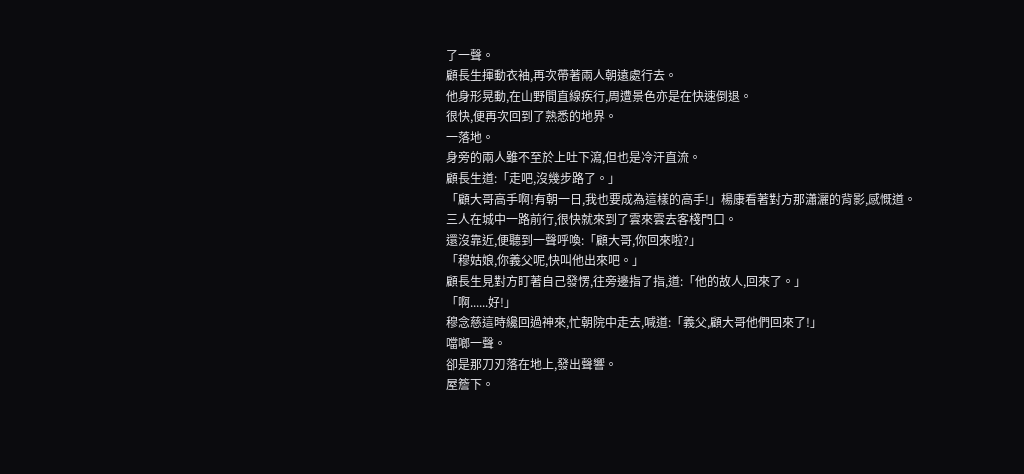了一聲。
顧長生揮動衣袖,再次帶著兩人朝遠處行去。
他身形晃動,在山野間直線疾行,周遭景色亦是在快速倒退。
很快,便再次回到了熟悉的地界。
一落地。
身旁的兩人雖不至於上吐下瀉,但也是冷汗直流。
顧長生道:「走吧,沒幾步路了。」
「顧大哥高手啊!有朝一日,我也要成為這樣的高手!」楊康看著對方那瀟灑的背影,感慨道。
三人在城中一路前行,很快就來到了雲來雲去客棧門口。
還沒靠近,便聽到一聲呼喚:「顧大哥,你回來啦?」
「穆姑娘,你義父呢,快叫他出來吧。」
顧長生見對方盯著自己發愣,往旁邊指了指,道:「他的故人,回來了。」
「啊......好!」
穆念慈這時纔回過神來,忙朝院中走去,喊道:「義父,顧大哥他們回來了!」
噹啷一聲。
卻是那刀刃落在地上,發出聲響。
屋簷下。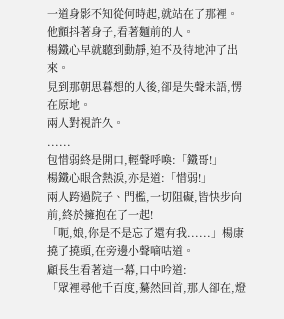一道身影不知從何時起,就站在了那裡。
他顫抖著身子,看著麵前的人。
楊鐵心早就聽到動靜,迫不及待地沖了出來。
見到那朝思暮想的人後,卻是失聲未語,愣在原地。
兩人對視許久。
......
包惜弱終是開口,輕聲呼喚:「鐵哥!」
楊鐵心眼含熱淚,亦是道:「惜弱!」
兩人跨過院子、門檻,一切阻礙,皆快步向前,終於擁抱在了一起!
「呃,娘,你是不是忘了還有我......」楊康撓了撓頭,在旁邊小聲嘀咕道。
顧長生看著這一幕,口中吟道:
「眾裡尋他千百度,驀然回首,那人卻在,燈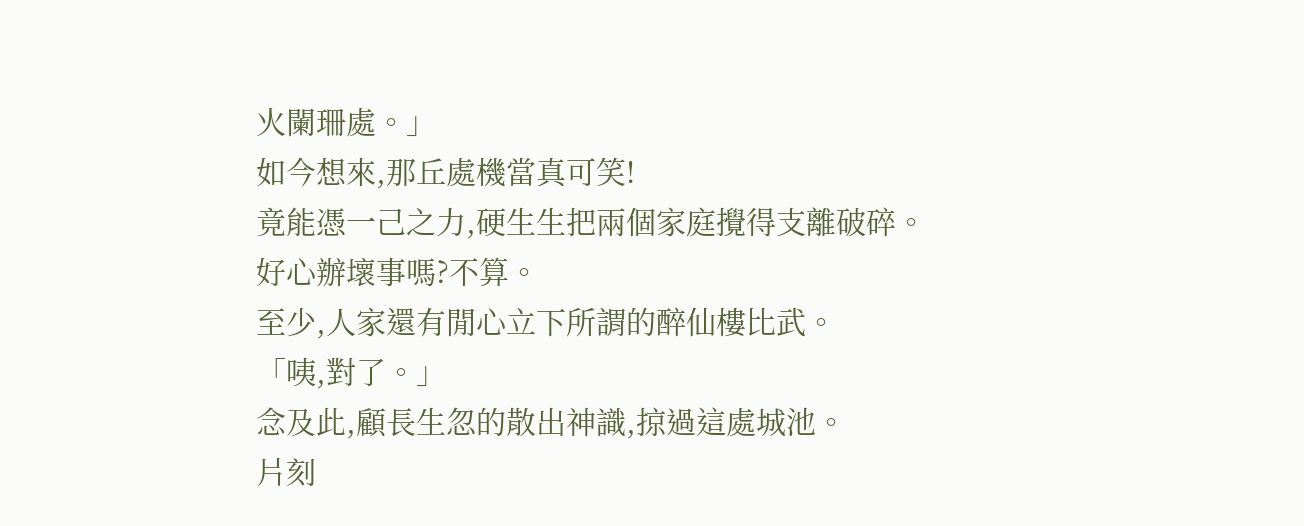火闌珊處。」
如今想來,那丘處機當真可笑!
竟能憑一己之力,硬生生把兩個家庭攪得支離破碎。
好心辦壞事嗎?不算。
至少,人家還有閒心立下所謂的醉仙樓比武。
「咦,對了。」
念及此,顧長生忽的散出神識,掠過這處城池。
片刻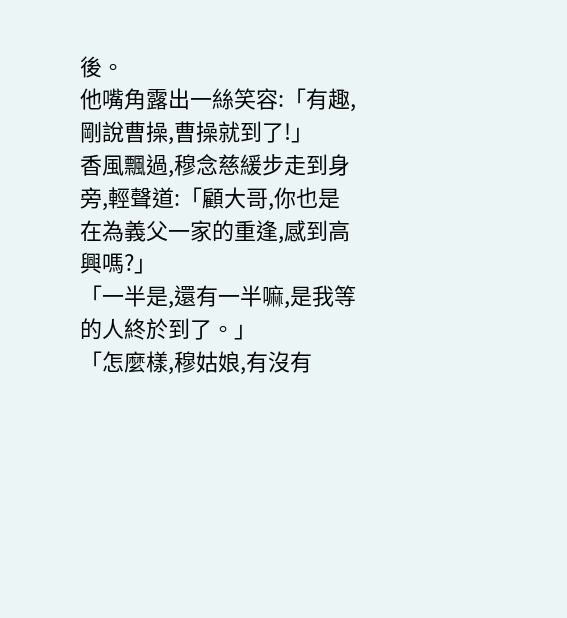後。
他嘴角露出一絲笑容:「有趣,剛說曹操,曹操就到了!」
香風飄過,穆念慈緩步走到身旁,輕聲道:「顧大哥,你也是在為義父一家的重逢,感到高興嗎?」
「一半是,還有一半嘛,是我等的人終於到了。」
「怎麼樣,穆姑娘,有沒有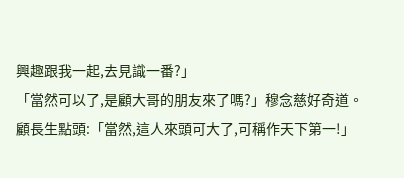興趣跟我一起,去見識一番?」
「當然可以了,是顧大哥的朋友來了嗎?」穆念慈好奇道。
顧長生點頭:「當然,這人來頭可大了,可稱作天下第一!」